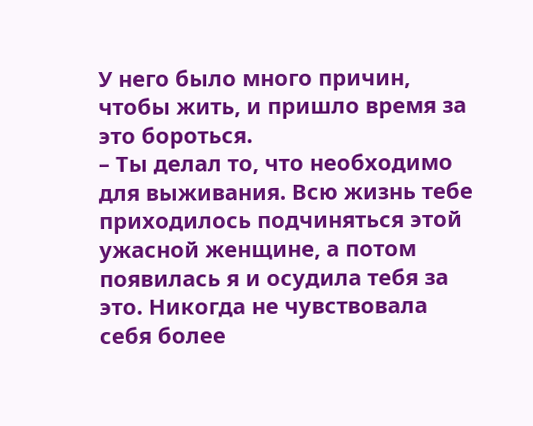У него было много причин, чтобы жить, и пришло время за это бороться.
– Ты делал то, что необходимо для выживания. Всю жизнь тебе приходилось подчиняться этой ужасной женщине, а потом появилась я и осудила тебя за это. Никогда не чувствовала себя более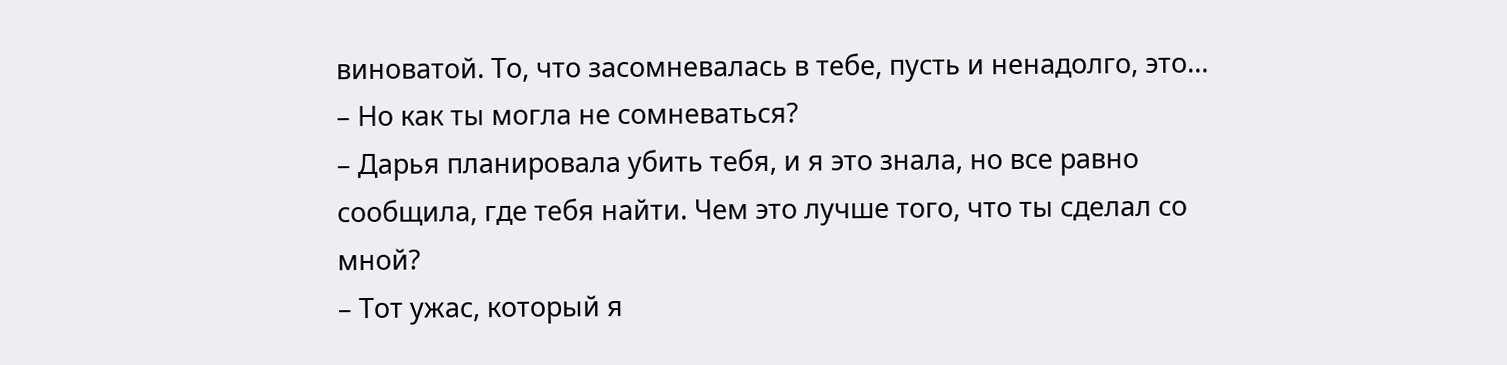виноватой. То, что засомневалась в тебе, пусть и ненадолго, это…
– Но как ты могла не сомневаться?
– Дарья планировала убить тебя, и я это знала, но все равно сообщила, где тебя найти. Чем это лучше того, что ты сделал со мной?
– Тот ужас, который я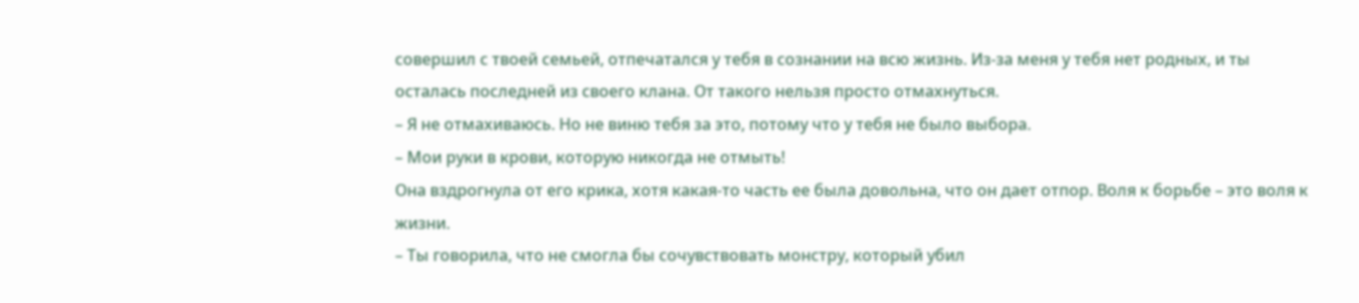совершил с твоей семьей, отпечатался у тебя в сознании на всю жизнь. Из-за меня у тебя нет родных, и ты осталась последней из своего клана. От такого нельзя просто отмахнуться.
– Я не отмахиваюсь. Но не виню тебя за это, потому что у тебя не было выбора.
– Мои руки в крови, которую никогда не отмыть!
Она вздрогнула от его крика, хотя какая-то часть ее была довольна, что он дает отпор. Воля к борьбе – это воля к жизни.
– Ты говорила, что не смогла бы сочувствовать монстру, который убил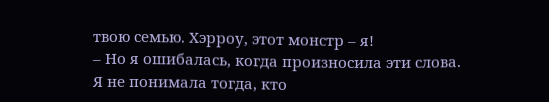твою семью. Хэрроу, этот монстр – я!
– Но я ошибалась, когда произносила эти слова. Я не понимала тогда, кто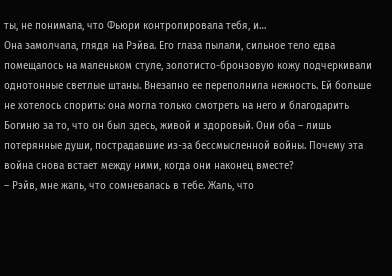ты, не понимала, что Фьюри контролировала тебя, и…
Она замолчала, глядя на Рэйва. Его глаза пылали, сильное тело едва помещалось на маленьком стуле, золотисто-бронзовую кожу подчеркивали однотонные светлые штаны. Внезапно ее переполнила нежность. Ей больше не хотелось спорить: она могла только смотреть на него и благодарить Богиню за то, что он был здесь, живой и здоровый. Они оба – лишь потерянные души, пострадавшие из-за бессмысленной войны. Почему эта война снова встает между ними, когда они наконец вместе?
– Рэйв, мне жаль, что сомневалась в тебе. Жаль, что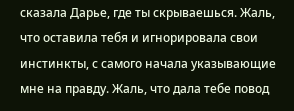сказала Дарье, где ты скрываешься. Жаль, что оставила тебя и игнорировала свои инстинкты, с самого начала указывающие мне на правду. Жаль, что дала тебе повод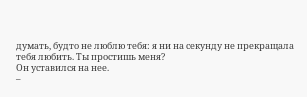думать, будто не люблю тебя: я ни на секунду не прекращала тебя любить. Ты простишь меня?
Он уставился на нее.
–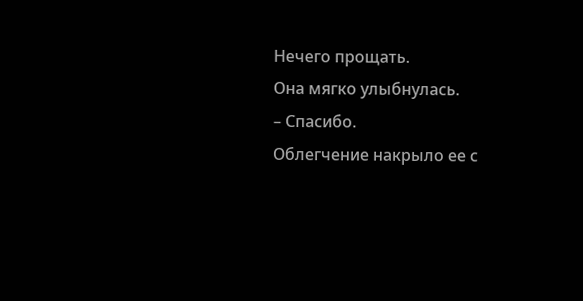Нечего прощать.
Она мягко улыбнулась.
– Спасибо.
Облегчение накрыло ее с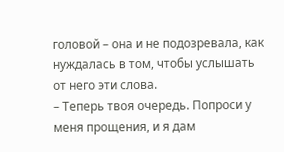головой – она и не подозревала, как нуждалась в том, чтобы услышать от него эти слова.
– Теперь твоя очередь. Попроси у меня прощения, и я дам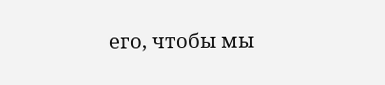его, чтобы мы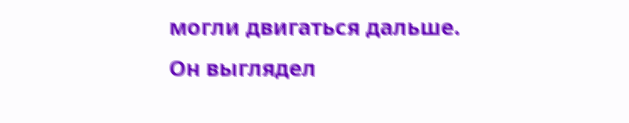могли двигаться дальше.
Он выглядел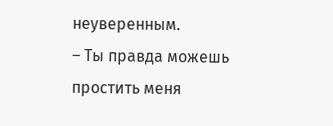неуверенным.
– Ты правда можешь простить меня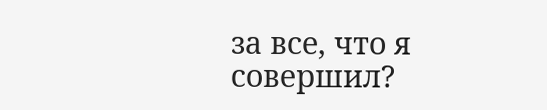за все, что я совершил?